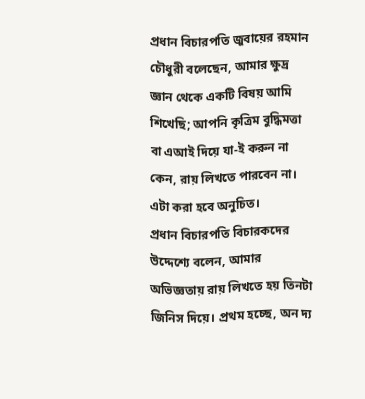প্রধান বিচারপতি জুবায়ের রহমান চৌধুরী বলেছেন, আমার ক্ষুদ্র জ্ঞান থেকে একটি বিষয় আমি শিখেছি; আপনি কৃত্রিম বুদ্ধিমত্তা বা এআই দিয়ে যা-ই করুন না কেন, রায় লিখতে পারবেন না। এটা করা হবে অনুচিত।
প্রধান বিচারপতি বিচারকদের উদ্দেশ্যে বলেন, আমার অভিজ্ঞতায় রায় লিখতে হয় তিনটা জিনিস দিয়ে। প্রথম হচ্ছে, অন দ্য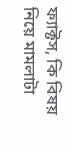ফ্যাক্টস, কি বিষয় নিয়ে মামলাটা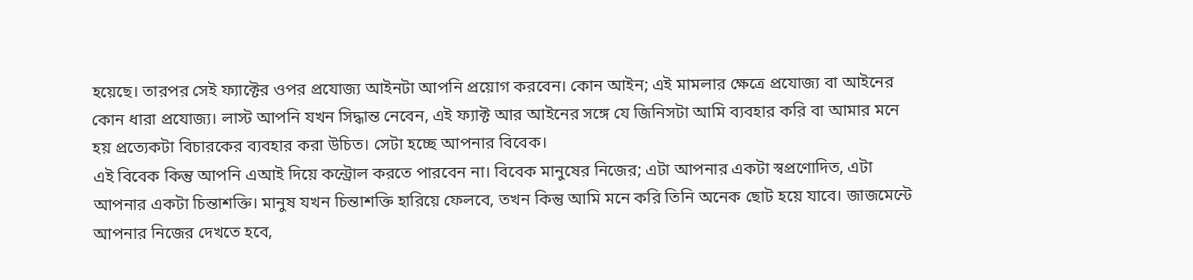হয়েছে। তারপর সেই ফ্যাক্টের ওপর প্রযোজ্য আইনটা আপনি প্রয়োগ করবেন। কোন আইন; এই মামলার ক্ষেত্রে প্রযোজ্য বা আইনের কোন ধারা প্রযোজ্য। লাস্ট আপনি যখন সিদ্ধান্ত নেবেন, এই ফ্যাক্ট আর আইনের সঙ্গে যে জিনিসটা আমি ব্যবহার করি বা আমার মনে হয় প্রত্যেকটা বিচারকের ব্যবহার করা উচিত। সেটা হচ্ছে আপনার বিবেক।
এই বিবেক কিন্তু আপনি এআই দিয়ে কন্ট্রোল করতে পারবেন না। বিবেক মানুষের নিজের; এটা আপনার একটা স্বপ্রণোদিত, এটা আপনার একটা চিন্তাশক্তি। মানুষ যখন চিন্তাশক্তি হারিয়ে ফেলবে, তখন কিন্তু আমি মনে করি তিনি অনেক ছোট হয়ে যাবে। জাজমেন্টে আপনার নিজের দেখতে হবে,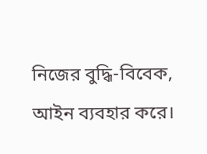নিজের বুদ্ধি-বিবেক, আইন ব্যবহার করে।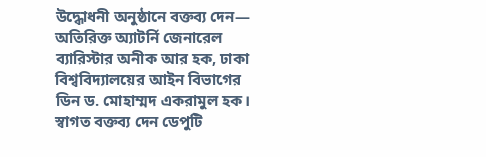উদ্ধোধনী অনুষ্ঠানে বক্তব্য দেন— অতিরিক্ত অ্যাটর্নি জেনারেল ব্যারিস্টার অনীক আর হক, ঢাকা বিশ্ববিদ্যালয়ের আইন বিভাগের ডিন ড. মোহাম্মদ একরামুল হক। স্বাগত বক্তব্য দেন ডেপুটি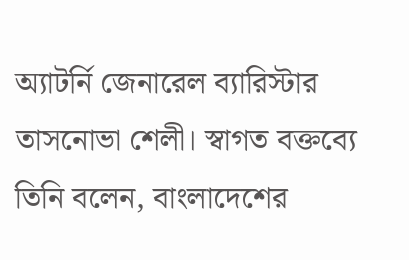অ্যাটর্নি জেনারেল ব্যারিস্টার তাসনোভা শেলী। স্বাগত বক্তব্যে তিনি বলেন, বাংলাদেশের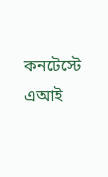কনটেস্টে এআই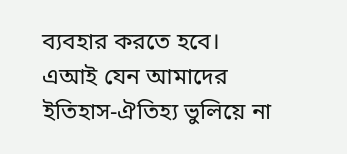ব্যবহার করতে হবে। এআই যেন আমাদের ইতিহাস-ঐতিহ্য ভুলিয়ে না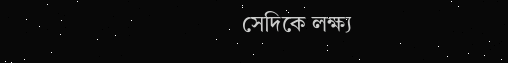সেদিকে লক্ষ্য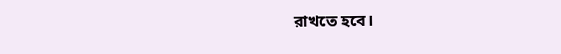রাখতে হবে।